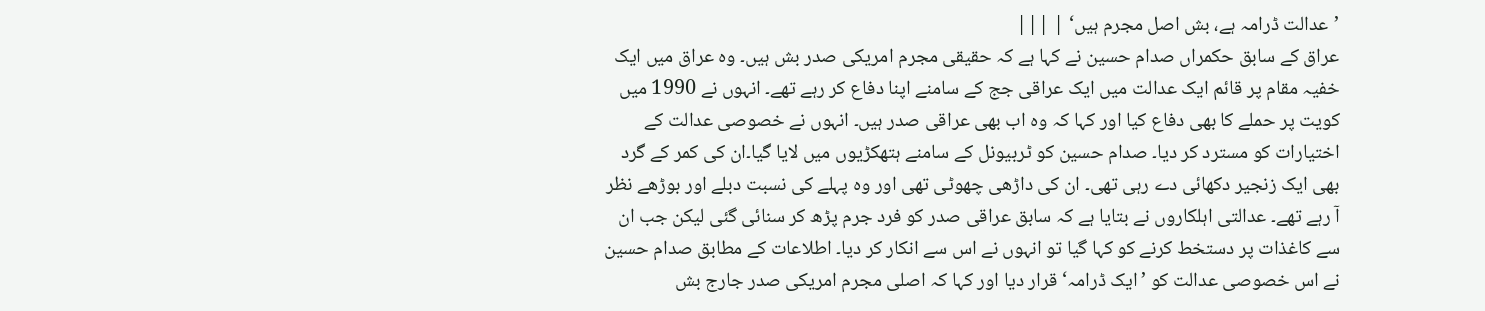’عدالت ڈرامہ ہے، بش اصل مجرم ہیں‘ | |||
عراق کے سابق حکمراں صدام حسین نے کہا ہے کہ حقیقی مجرم امریکی صدر بش ہیں۔ وہ عراق میں ایک خفیہ مقام پر قائم ایک عدالت میں ایک عراقی جج کے سامنے اپنا دفاع کر رہے تھے۔ انہوں نے 1990 میں کویت پر حملے کا بھی دفاع کیا اور کہا کہ وہ اب بھی عراقی صدر ہیں۔ انہوں نے خصوصی عدالت کے اختیارات کو مسترد کر دیا۔ صدام حسین کو ٹربیونل کے سامنے ہتھکڑیوں میں لایا گیا۔ان کی کمر کے گرد بھی ایک زنجیر دکھائی دے رہی تھی۔ ان کی داڑھی چھوٹی تھی اور وہ پہلے کی نسبت دبلے اور بوڑھے نظر آ رہے تھے۔ عدالتی اہلکاروں نے بتایا ہے کہ سابق عراقی صدر کو فرد جرم پڑھ کر سنائی گئی لیکن جب ان سے کاغذات پر دستخط کرنے کو کہا گیا تو انہوں نے اس سے انکار کر دیا۔ اطلاعات کے مطابق صدام حسین نے اس خصوصی عدالت کو ’ایک ڈرامہ‘ قرار دیا اور کہا کہ اصلی مجرم امریکی صدر جارج بش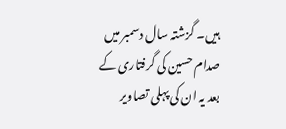ہیں۔ گزشتہ سال دسمبر میں صدام حسین کی گرفتاری کے بعد یہ ان کی پہلی تصاویر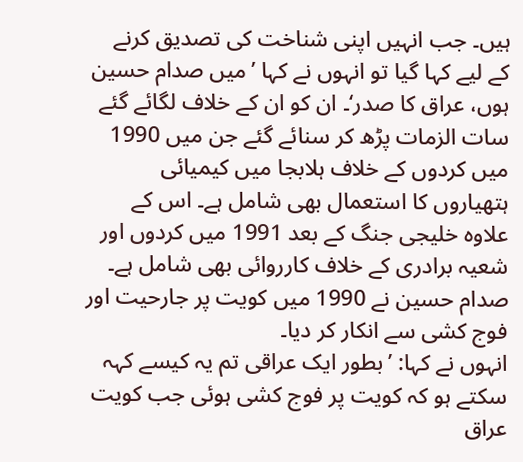ہیں۔ جب انہیں اپنی شناخت کی تصدیق کرنے کے لیے کہا گیا تو انہوں نے کہا ’میں صدام حسین ہوں، عراق کا صدر‘۔ ان کو ان کے خلاف لگائے گئے سات الزمات پڑھ کر سنائے گئے جن میں 1990 میں کردوں کے خلاف ہلابجا میں کیمیائی ہتھیاروں کا استعمال بھی شامل ہے۔ اس کے علاوہ خلیجی جنگ کے بعد 1991 میں کردوں اور شعیہ برادری کے خلاف کارروائی بھی شامل ہے۔ صدام حسین نے 1990 میں کویت پر جارحیت اور فوج کشی سے انکار کر دیا۔
انہوں نے کہا: ’بطور ایک عراقی تم یہ کیسے کہہ سکتے ہو کہ کویت پر فوج کشی ہوئی جب کویت عراق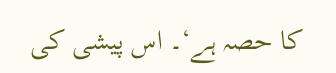کا حصہ ہے‘۔ اس پیشی کی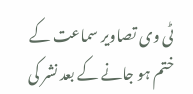ٹی وی تصاویر سماعت کے ختم ہو جانے کے بعد نشر کی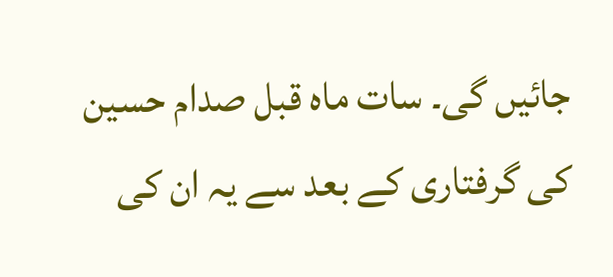جائیں گی۔ سات ماہ قبل صدام حسین کی گرفتاری کے بعد سے یہ ان کی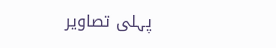پہلی تصاویر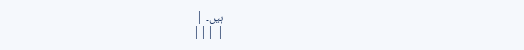ہیں۔ |
| |||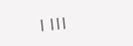| |||